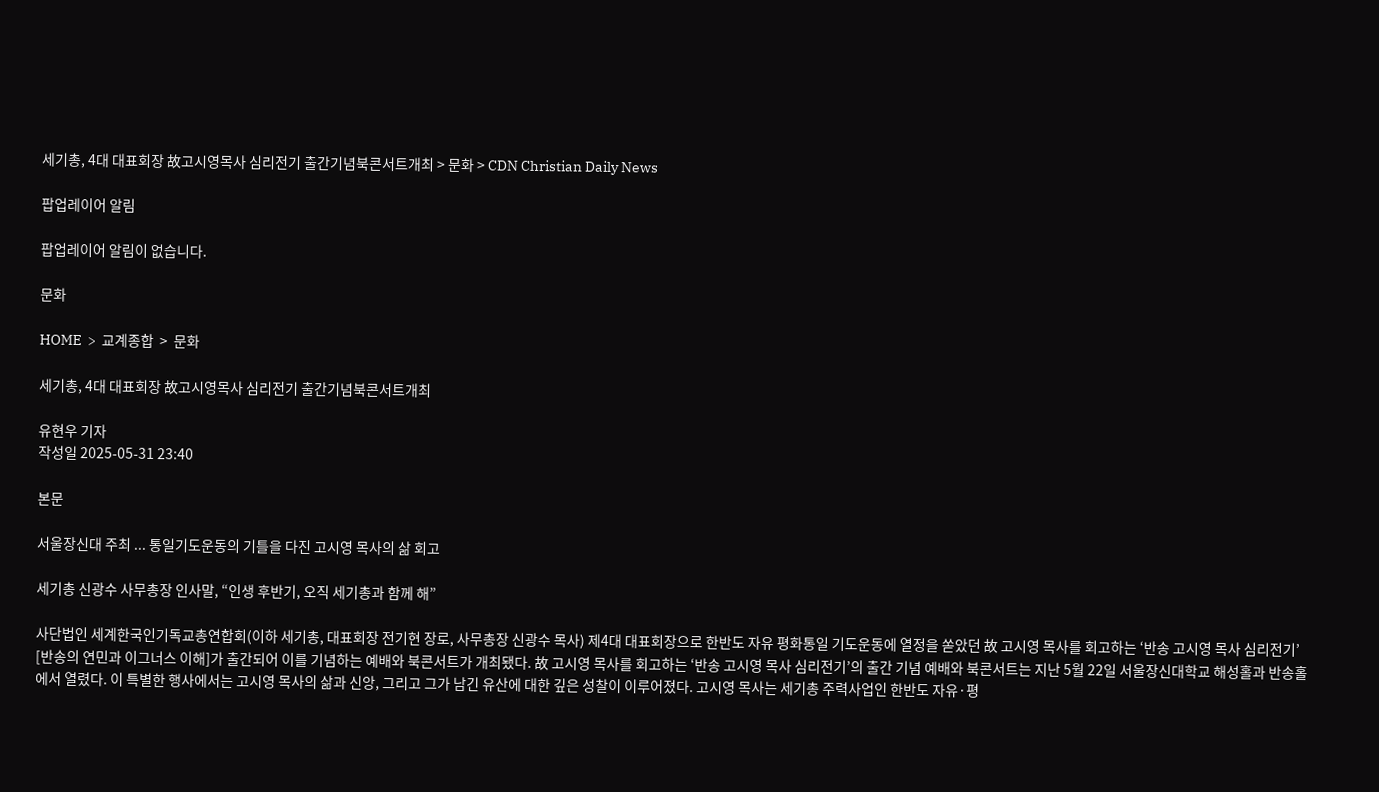세기총, 4대 대표회장 故고시영목사 심리전기 출간기념북콘서트개최 > 문화 > CDN Christian Daily News

팝업레이어 알림

팝업레이어 알림이 없습니다.

문화

HOME  >  교계종합  >  문화

세기총, 4대 대표회장 故고시영목사 심리전기 출간기념북콘서트개최

유현우 기자
작성일 2025-05-31 23:40

본문

서울장신대 주최 ... 통일기도운동의 기틀을 다진 고시영 목사의 삶 회고

세기총 신광수 사무총장 인사말, “인생 후반기, 오직 세기총과 함께 해”

사단법인 세계한국인기독교총연합회(이하 세기총, 대표회장 전기현 장로, 사무총장 신광수 목사) 제4대 대표회장으로 한반도 자유 평화통일 기도운동에 열정을 쏟았던 故 고시영 목사를 회고하는 ‘반송 고시영 목사 심리전기’ [반송의 연민과 이그너스 이해]가 출간되어 이를 기념하는 예배와 북콘서트가 개최됐다. 故 고시영 목사를 회고하는 ‘반송 고시영 목사 심리전기’의 출간 기념 예배와 북콘서트는 지난 5월 22일 서울장신대학교 해성홀과 반송홀에서 열렸다. 이 특별한 행사에서는 고시영 목사의 삶과 신앙, 그리고 그가 남긴 유산에 대한 깊은 성찰이 이루어졌다. 고시영 목사는 세기총 주력사업인 한반도 자유·평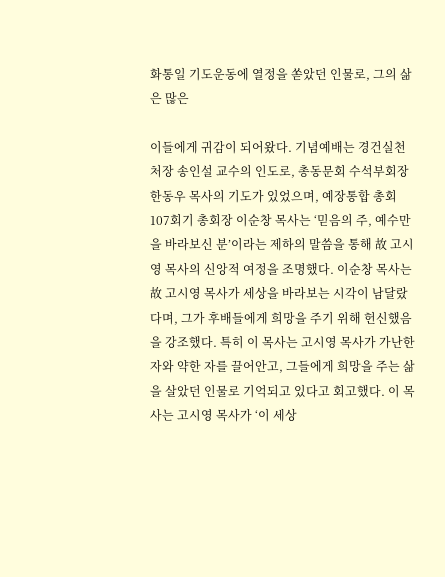화통일 기도운동에 열정을 쏟았던 인물로, 그의 삶은 많은

이들에게 귀감이 되어왔다. 기념예배는 경건실천처장 송인설 교수의 인도로, 총동문회 수석부회장 한동우 목사의 기도가 있었으며, 예장통합 총회 107회기 총회장 이순창 목사는 ‘믿음의 주, 예수만을 바라보신 분’이라는 제하의 말씀을 통해 故 고시영 목사의 신앙적 여정을 조명했다. 이순창 목사는 故 고시영 목사가 세상을 바라보는 시각이 남달랐다며, 그가 후배들에게 희망을 주기 위해 헌신했음을 강조했다. 특히 이 목사는 고시영 목사가 가난한 자와 약한 자를 끌어안고, 그들에게 희망을 주는 삶을 살았던 인물로 기억되고 있다고 회고했다. 이 목사는 고시영 목사가 ‘이 세상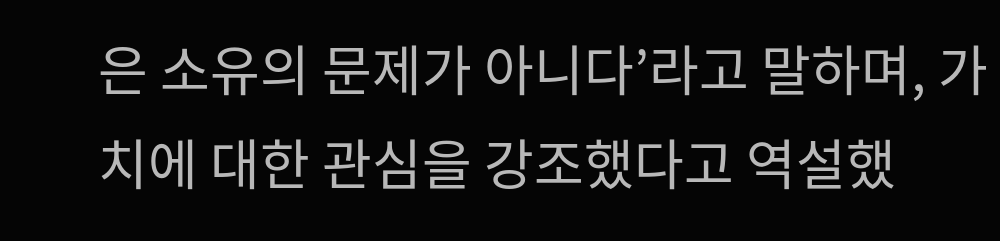은 소유의 문제가 아니다’라고 말하며, 가치에 대한 관심을 강조했다고 역설했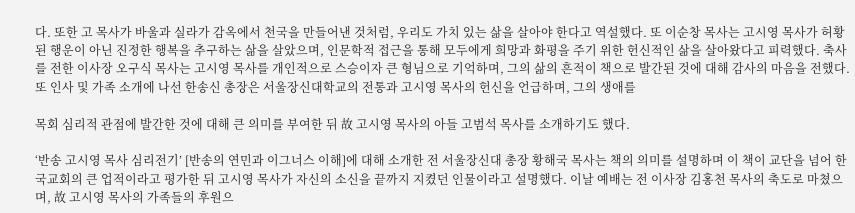다. 또한 고 목사가 바울과 실라가 감옥에서 천국을 만들어낸 것처럼, 우리도 가치 있는 삶을 살아야 한다고 역설했다. 또 이순창 목사는 고시영 목사가 허황된 행운이 아닌 진정한 행복을 추구하는 삶을 살았으며, 인문학적 접근을 통해 모두에게 희망과 화평을 주기 위한 헌신적인 삶을 살아왔다고 피력했다. 축사를 전한 이사장 오구식 목사는 고시영 목사를 개인적으로 스승이자 큰 형님으로 기억하며, 그의 삶의 흔적이 책으로 발간된 것에 대해 감사의 마음을 전했다. 또 인사 및 가족 소개에 나선 한송신 총장은 서울장신대학교의 전통과 고시영 목사의 헌신을 언급하며, 그의 생애를

목회 심리적 관점에 발간한 것에 대해 큰 의미를 부여한 뒤 故 고시영 목사의 아들 고범석 목사를 소개하기도 했다.

‘반송 고시영 목사 심리전기’ [반송의 연민과 이그너스 이해]에 대해 소개한 전 서울장신대 총장 황해국 목사는 책의 의미를 설명하며 이 책이 교단을 넘어 한국교회의 큰 업적이라고 평가한 뒤 고시영 목사가 자신의 소신을 끝까지 지켰던 인물이라고 설명했다. 이날 예배는 전 이사장 김홍천 목사의 축도로 마쳤으며, 故 고시영 목사의 가족들의 후원으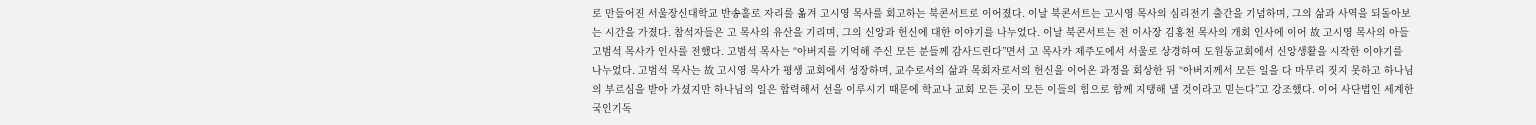로 만들어진 서울장신대학교 반송홀로 자리를 옮겨 고시영 목사를 회고하는 북콘서트로 이어졌다. 이날 북콘서트는 고시영 목사의 심리전기 출간을 기념하며, 그의 삶과 사역을 되돌아보는 시간을 가졌다. 참석자들은 고 목사의 유산을 기리며, 그의 신앙과 헌신에 대한 이야기를 나누었다. 이날 북콘서트는 전 이사장 김홍천 목사의 개회 인사에 이어 故 고시영 목사의 아들 고범석 목사가 인사를 전했다. 고범석 목사는 “아버지를 기억해 주신 모든 분들께 감사드린다”면서 고 목사가 제주도에서 서울로 상경하여 도원동교회에서 신앙생활을 시작한 이야기를 나누었다. 고범석 목사는 故 고시영 목사가 평생 교회에서 성장하며, 교수로서의 삶과 목회자로서의 헌신을 이어온 과정을 회상한 뒤 “아버지께서 모든 일을 다 마무리 짓지 못하고 하나님의 부르심을 받아 가셨지만 하나님의 일은 합력해서 선을 이루시기 때문에 학교나 교회 모든 곳이 모든 이들의 힘으로 함께 지탱해 낼 것이라고 믿는다”고 강조했다. 이어 사단법인 세계한국인기독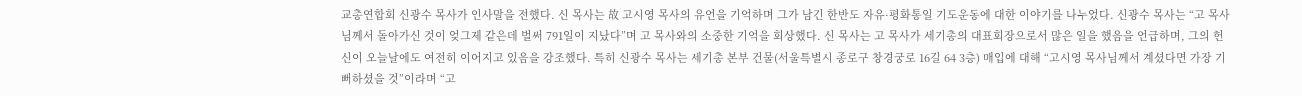교총연합회 신광수 목사가 인사말을 전했다. 신 목사는 故 고시영 목사의 유언을 기억하며 그가 남긴 한반도 자유·평화통일 기도운동에 대한 이야기를 나누었다. 신광수 목사는 “고 목사님께서 돌아가신 것이 엊그제 같은데 벌써 791일이 지났다”며 고 목사와의 소중한 기억을 회상했다. 신 목사는 고 목사가 세기총의 대표회장으로서 많은 일을 했음을 언급하며, 그의 헌신이 오늘날에도 여전히 이어지고 있음을 강조했다. 특히 신광수 목사는 세기총 본부 건물(서울특별시 종로구 창경궁로 16길 64 3층) 매입에 대해 “고시영 목사님께서 계셨다면 가장 기뻐하셨을 것”이라며 “고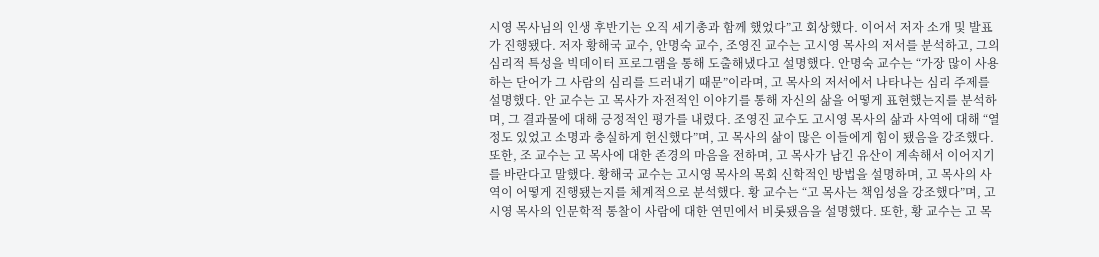시영 목사님의 인생 후반기는 오직 세기총과 함께 했었다”고 회상했다. 이어서 저자 소개 및 발표가 진행됐다. 저자 황해국 교수, 안명숙 교수, 조영진 교수는 고시영 목사의 저서를 분석하고, 그의 심리적 특성을 빅데이터 프로그램을 통해 도출해냈다고 설명했다. 안명숙 교수는 “가장 많이 사용하는 단어가 그 사람의 심리를 드러내기 때문”이라며, 고 목사의 저서에서 나타나는 심리 주제를 설명했다. 안 교수는 고 목사가 자전적인 이야기를 통해 자신의 삶을 어떻게 표현했는지를 분석하며, 그 결과물에 대해 긍정적인 평가를 내렸다. 조영진 교수도 고시영 목사의 삶과 사역에 대해 “열정도 있었고 소명과 충실하게 헌신했다”며, 고 목사의 삶이 많은 이들에게 힘이 됐음을 강조했다. 또한, 조 교수는 고 목사에 대한 존경의 마음을 전하며, 고 목사가 남긴 유산이 계속해서 이어지기를 바란다고 말했다. 황해국 교수는 고시영 목사의 목회 신학적인 방법을 설명하며, 고 목사의 사역이 어떻게 진행됐는지를 체계적으로 분석했다. 황 교수는 “고 목사는 책임성을 강조했다”며, 고시영 목사의 인문학적 통찰이 사람에 대한 연민에서 비롯됐음을 설명했다. 또한, 황 교수는 고 목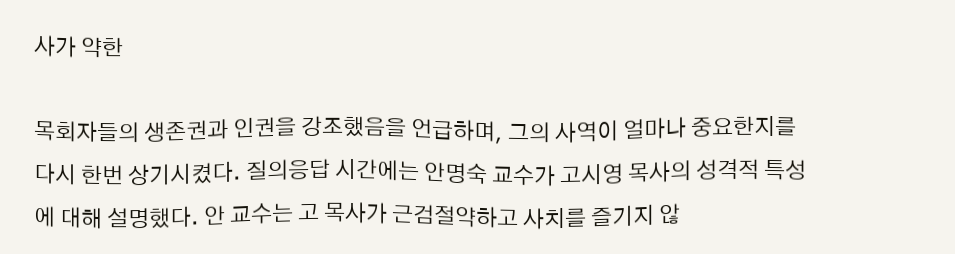사가 약한

목회자들의 생존권과 인권을 강조했음을 언급하며, 그의 사역이 얼마나 중요한지를 다시 한번 상기시켰다. 질의응답 시간에는 안명숙 교수가 고시영 목사의 성격적 특성에 대해 설명했다. 안 교수는 고 목사가 근검절약하고 사치를 즐기지 않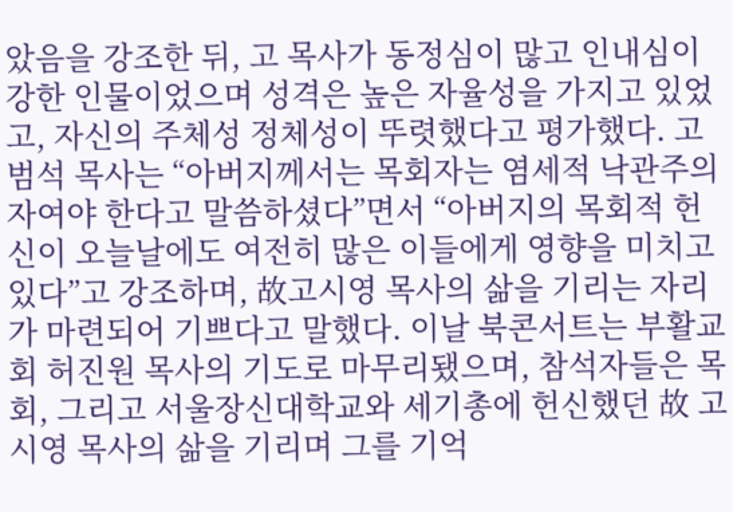았음을 강조한 뒤, 고 목사가 동정심이 많고 인내심이 강한 인물이었으며 성격은 높은 자율성을 가지고 있었고, 자신의 주체성 정체성이 뚜렷했다고 평가했다. 고범석 목사는 “아버지께서는 목회자는 염세적 낙관주의자여야 한다고 말씀하셨다”면서 “아버지의 목회적 헌신이 오늘날에도 여전히 많은 이들에게 영향을 미치고 있다”고 강조하며, 故고시영 목사의 삶을 기리는 자리가 마련되어 기쁘다고 말했다. 이날 북콘서트는 부활교회 허진원 목사의 기도로 마무리됐으며, 참석자들은 목회, 그리고 서울장신대학교와 세기총에 헌신했던 故 고시영 목사의 삶을 기리며 그를 기억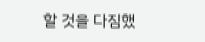할 것을 다짐했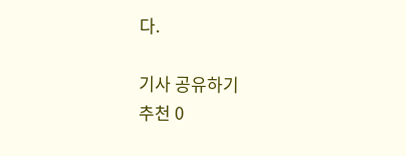다.

기사 공유하기
추천 0